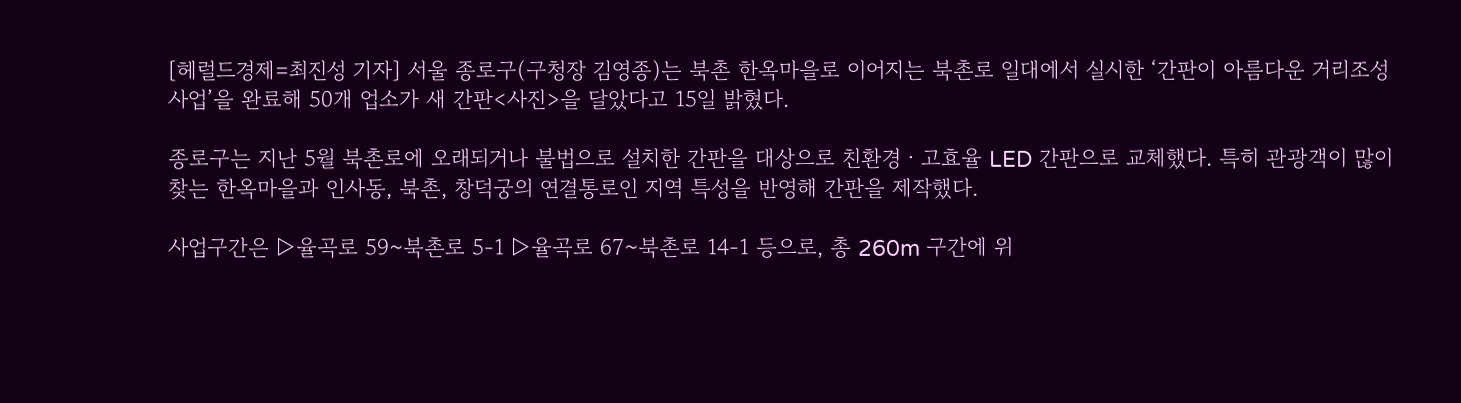[헤럴드경제=최진성 기자] 서울 종로구(구청장 김영종)는 북촌 한옥마을로 이어지는 북촌로 일대에서 실시한 ‘간판이 아름다운 거리조성사업’을 완료해 50개 업소가 새 간판<사진>을 달았다고 15일 밝혔다.

종로구는 지난 5월 북촌로에 오래되거나 불법으로 설치한 간판을 대상으로 친환경ㆍ고효율 LED 간판으로 교체했다. 특히 관광객이 많이 찾는 한옥마을과 인사동, 북촌, 창덕궁의 연결통로인 지역 특성을 반영해 간판을 제작했다.

사업구간은 ▷율곡로 59~북촌로 5-1 ▷율곡로 67~북촌로 14-1 등으로, 총 260m 구간에 위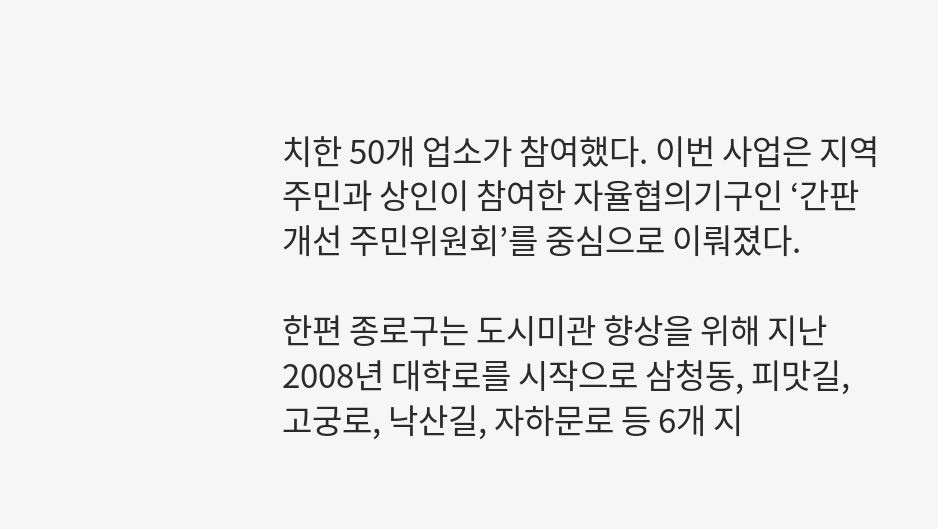치한 50개 업소가 참여했다. 이번 사업은 지역 주민과 상인이 참여한 자율협의기구인 ‘간판개선 주민위원회’를 중심으로 이뤄졌다.

한편 종로구는 도시미관 향상을 위해 지난 2008년 대학로를 시작으로 삼청동, 피맛길, 고궁로, 낙산길, 자하문로 등 6개 지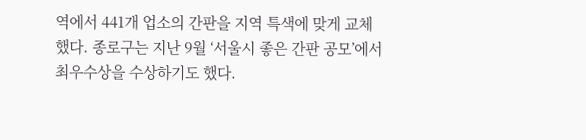역에서 441개 업소의 간판을 지역 특색에 맞게 교체했다. 종로구는 지난 9월 ‘서울시 좋은 간판 공모’에서 최우수상을 수상하기도 했다.